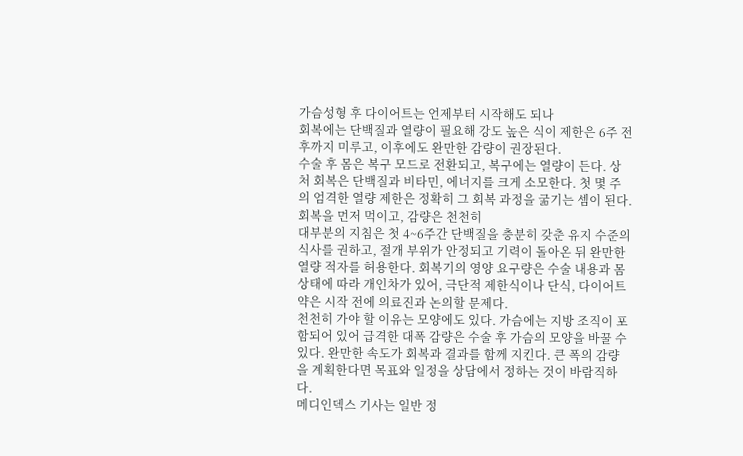가슴성형 후 다이어트는 언제부터 시작해도 되나
회복에는 단백질과 열량이 필요해 강도 높은 식이 제한은 6주 전후까지 미루고, 이후에도 완만한 감량이 권장된다.
수술 후 몸은 복구 모드로 전환되고, 복구에는 열량이 든다. 상처 회복은 단백질과 비타민, 에너지를 크게 소모한다. 첫 몇 주의 엄격한 열량 제한은 정확히 그 회복 과정을 굶기는 셈이 된다.
회복을 먼저 먹이고, 감량은 천천히
대부분의 지침은 첫 4~6주간 단백질을 충분히 갖춘 유지 수준의 식사를 권하고, 절개 부위가 안정되고 기력이 돌아온 뒤 완만한 열량 적자를 허용한다. 회복기의 영양 요구량은 수술 내용과 몸 상태에 따라 개인차가 있어, 극단적 제한식이나 단식, 다이어트 약은 시작 전에 의료진과 논의할 문제다.
천천히 가야 할 이유는 모양에도 있다. 가슴에는 지방 조직이 포함되어 있어 급격한 대폭 감량은 수술 후 가슴의 모양을 바꿀 수 있다. 완만한 속도가 회복과 결과를 함께 지킨다. 큰 폭의 감량을 계획한다면 목표와 일정을 상담에서 정하는 것이 바람직하다.
메디인덱스 기사는 일반 정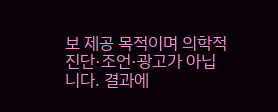보 제공 목적이며 의학적 진단·조언·광고가 아닙니다. 결과에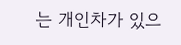는 개인차가 있으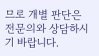므로 개별 판단은 전문의와 상담하시기 바랍니다.